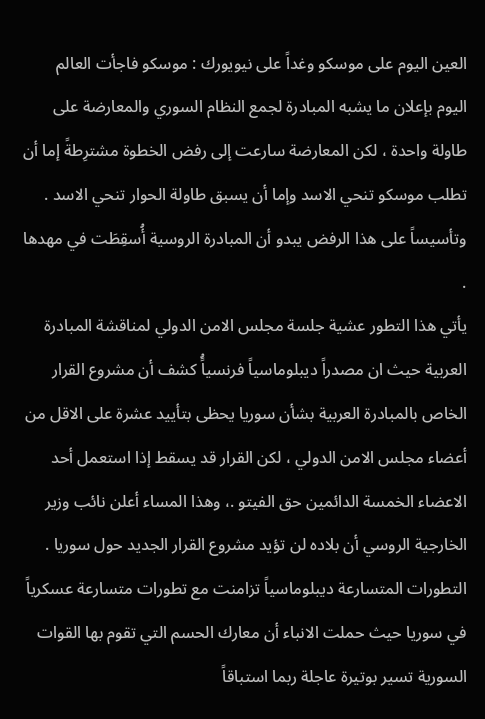العين اليوم على موسكو وغداً على نيويورك : موسكو فاجأت العالم اليوم بإعلان ما يشبه المبادرة لجمع النظام السوري والمعارضة على طاولة واحدة ، لكن المعارضة سارعت إلى رفض الخطوة مشترِطةً إما أن تطلب موسكو تنحي الاسد وإما أن يسبق طاولة الحوار تنحي الاسد . وتأسيساً على هذا الرفض يبدو أن المبادرة الروسية أُسقِطَت في مهدها .
يأتي هذا التطور عشية جلسة مجلس الامن الدولي لمناقشة المبادرة العربية حيث ان مصدراً ديبلوماسياً فرنسياًُ كشف أن مشروع القرار الخاص بالمبادرة العربية بشأن سوريا يحظى بتأييد عشرة على الاقل من أعضاء مجلس الامن الدولي ، لكن القرار قد يسقط إذا استعمل أحد الاعضاء الخمسة الدائمين حق الفيتو .، وهذا المساء أعلن نائب وزير الخارجية الروسي أن بلاده لن تؤيد مشروع القرار الجديد حول سوريا .
التطورات المتسارعة ديبلوماسياً تزامنت مع تطورات متسارعة عسكرياً في سوريا حيث حملت الانباء أن معارك الحسم التي تقوم بها القوات السورية تسير بوتيرة عاجلة ربما استباقاً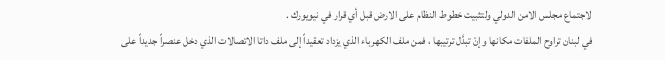لاجتماع مجلس الامن الدولي ولتثبيت خطوط النظام على الارض قبل أي قرار في نيويورك .
في لبنان تراوح الملفات مكانها وإنْ تبدَّل ترتيبها ، فمن ملف الكهرباء الذي يزداد تعقيداً إلى ملف داتا الاتصالات الذي دخل عنصراً جديداً على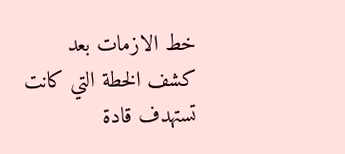خط الازمات بعد كشف الخطة التي كانت تستهدف قادة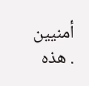أمنيين . هذه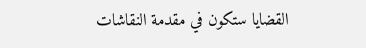القضايا ستكون في مقدمة النقاشات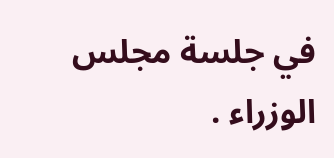في جلسة مجلس الوزراء .